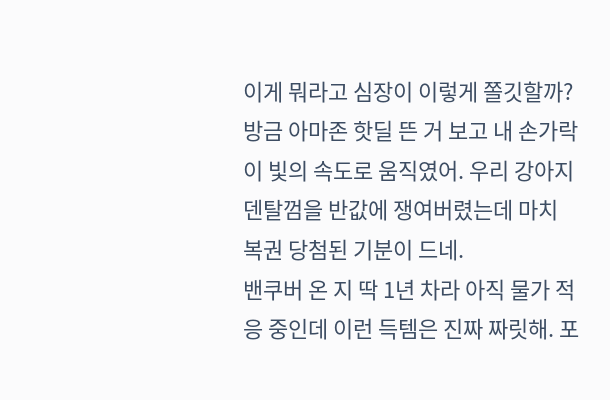이게 뭐라고 심장이 이렇게 쫄깃할까? 방금 아마존 핫딜 뜬 거 보고 내 손가락이 빛의 속도로 움직였어. 우리 강아지 덴탈껌을 반값에 쟁여버렸는데 마치 복권 당첨된 기분이 드네.
밴쿠버 온 지 딱 1년 차라 아직 물가 적응 중인데 이런 득템은 진짜 짜릿해. 포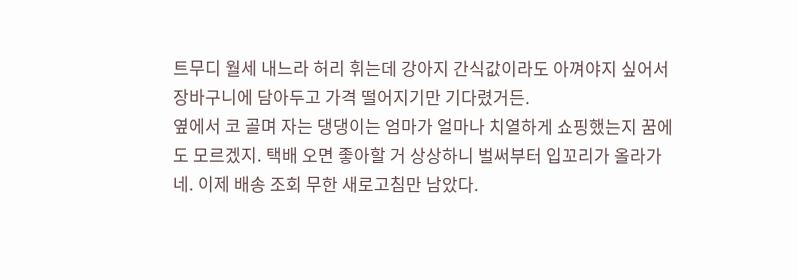트무디 월세 내느라 허리 휘는데 강아지 간식값이라도 아껴야지 싶어서 장바구니에 담아두고 가격 떨어지기만 기다렸거든.
옆에서 코 골며 자는 댕댕이는 엄마가 얼마나 치열하게 쇼핑했는지 꿈에도 모르겠지. 택배 오면 좋아할 거 상상하니 벌써부터 입꼬리가 올라가네. 이제 배송 조회 무한 새로고침만 남았다.